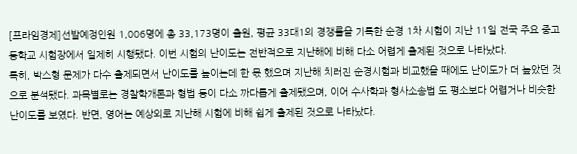[프라임경제]선발예정인원 1,006명에 총 33,173명이 출원, 평균 33대1의 경쟁률을 기록한 순경 1차 시험이 지난 11일 전국 주요 중고등학교 시험장에서 일제히 시행됐다. 이번 시험의 난이도는 전반적으로 지난해에 비해 다소 어렵게 출제된 것으로 나타났다.
특히, 박스형 문제가 다수 출제되면서 난이도를 높이는데 한 몫 했으며 지난해 치러진 순경시험과 비교했을 때에도 난이도가 더 높았던 것으로 분석됐다. 과목별로는 경찰학개론과 형법 등이 다소 까다롭게 출제됐으며, 이어 수사학과 형사소송법 도 평소보다 어렵거나 비슷한 난이도를 보였다. 반면, 영어는 예상외로 지난해 시험에 비해 쉽게 출제된 것으로 나타났다.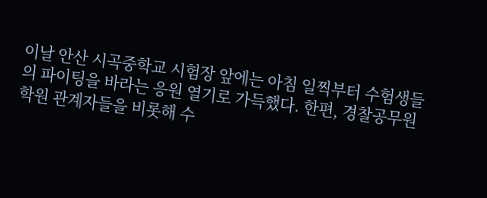이날 안산 시곡중학교 시험장 앞에는 아침 일찍부터 수험생들의 파이팅을 바라는 응원 열기로 가득했다. 한편, 경찰공무원 학원 관계자들을 비롯해 수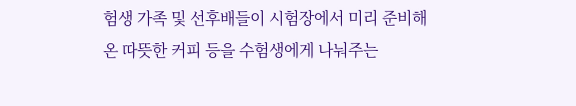험생 가족 및 선후배들이 시험장에서 미리 준비해온 따뜻한 커피 등을 수험생에게 나눠주는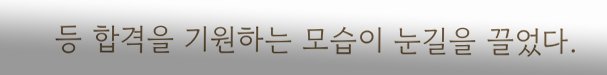등 합격을 기원하는 모습이 눈길을 끌었다.